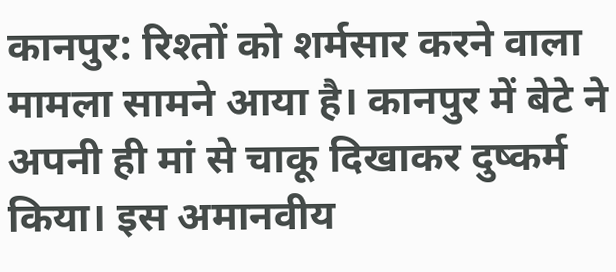कानपुर: रिश्तों को शर्मसार करने वाला मामला सामने आया है। कानपुर में बेटे ने अपनी ही मां से चाकू दिखाकर दुष्कर्म किया। इस अमानवीय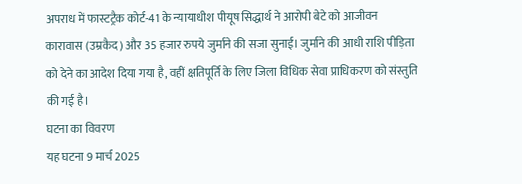अपराध में फास्टट्रैक कोर्ट-41 के न्यायाधीश पीयूष सिद्धार्थ ने आरोपी बेटे को आजीवन कारावास (उम्रकैद) और 35 हजार रुपये जुर्माने की सजा सुनाई। जुर्माने की आधी राशि पीड़िता को देने का आदेश दिया गया है, वहीं क्षतिपूर्ति के लिए जिला विधिक सेवा प्राधिकरण को संस्तुति की गई है।
घटना का विवरण
यह घटना 9 मार्च 2025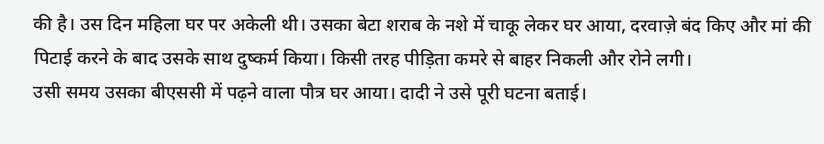की है। उस दिन महिला घर पर अकेली थी। उसका बेटा शराब के नशे में चाकू लेकर घर आया, दरवाज़े बंद किए और मां की पिटाई करने के बाद उसके साथ दुष्कर्म किया। किसी तरह पीड़िता कमरे से बाहर निकली और रोने लगी।
उसी समय उसका बीएससी में पढ़ने वाला पौत्र घर आया। दादी ने उसे पूरी घटना बताई।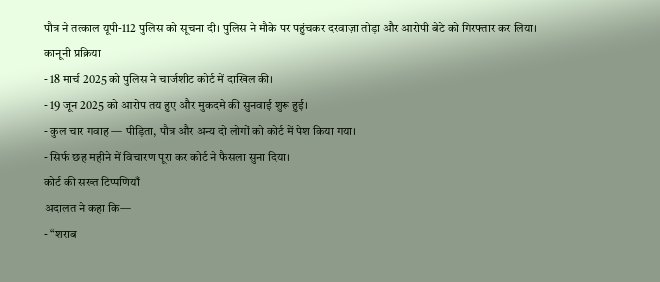पौत्र ने तत्काल यूपी-112 पुलिस को सूचना दी। पुलिस ने मौके पर पहुंचकर दरवाज़ा तोड़ा और आरोपी बेटे को गिरफ्तार कर लिया।
कानूनी प्रक्रिया
- 18 मार्च 2025 को पुलिस ने चार्जशीट कोर्ट में दाखिल की।
- 19 जून 2025 को आरोप तय हुए और मुकदमे की सुनवाई शुरू हुई।
- कुल चार गवाह — पीड़िता, पौत्र और अन्य दो लोगों को कोर्ट में पेश किया गया।
- सिर्फ छह महीने में विचारण पूरा कर कोर्ट ने फैसला सुना दिया।
कोर्ट की सख्त टिप्पणियाँ
अदालत ने कहा कि—
- “शराब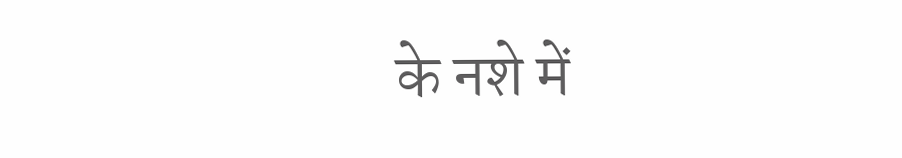के नशे में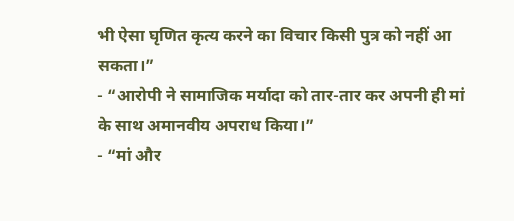भी ऐसा घृणित कृत्य करने का विचार किसी पुत्र को नहीं आ सकता।”
- “आरोपी ने सामाजिक मर्यादा को तार-तार कर अपनी ही मां के साथ अमानवीय अपराध किया।”
- “मां और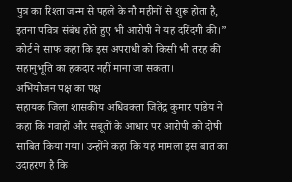पुत्र का रिश्ता जन्म से पहले के नौ महीनों से शुरू होता है, इतना पवित्र संबंध होते हुए भी आरोपी ने यह दरिंदगी की।”
कोर्ट ने साफ कहा कि इस अपराधी को किसी भी तरह की सहानुभूति का हकदार नहीं माना जा सकता।
अभियोजन पक्ष का पक्ष
सहायक जिला शासकीय अधिवक्ता जितेंद्र कुमार पांडेय ने कहा कि गवाहों और सबूतों के आधार पर आरोपी को दोषी साबित किया गया। उन्होंने कहा कि यह मामला इस बात का उदाहरण है कि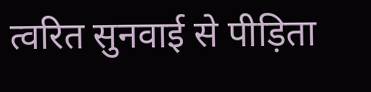त्वरित सुनवाई से पीड़िता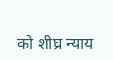को शीघ्र न्याय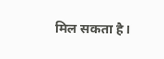मिल सकता है।